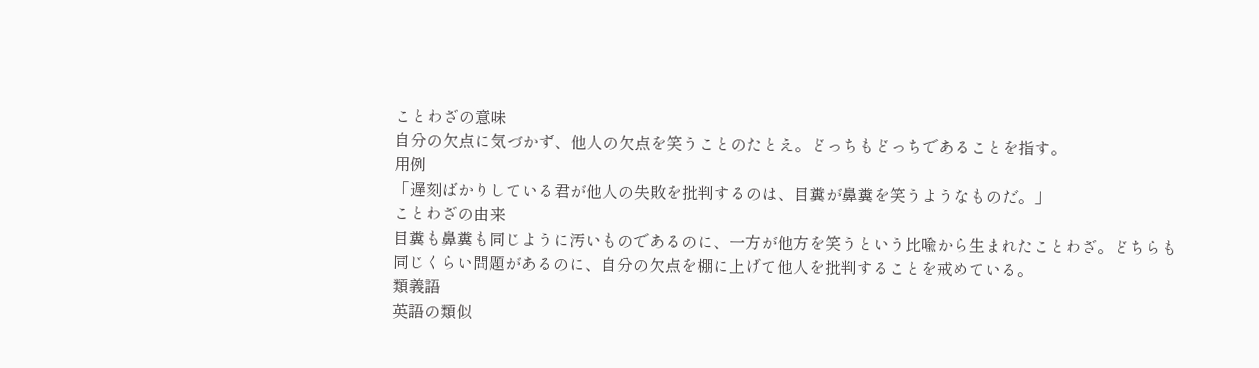ことわざの意味
自分の欠点に気づかず、他人の欠点を笑うことのたとえ。どっちもどっちであることを指す。
用例
「遅刻ばかりしている君が他人の失敗を批判するのは、目糞が鼻糞を笑うようなものだ。」
ことわざの由来
目糞も鼻糞も同じように汚いものであるのに、一方が他方を笑うという比喩から生まれたことわざ。どちらも同じくらい問題があるのに、自分の欠点を棚に上げて他人を批判することを戒めている。
類義語
英語の類似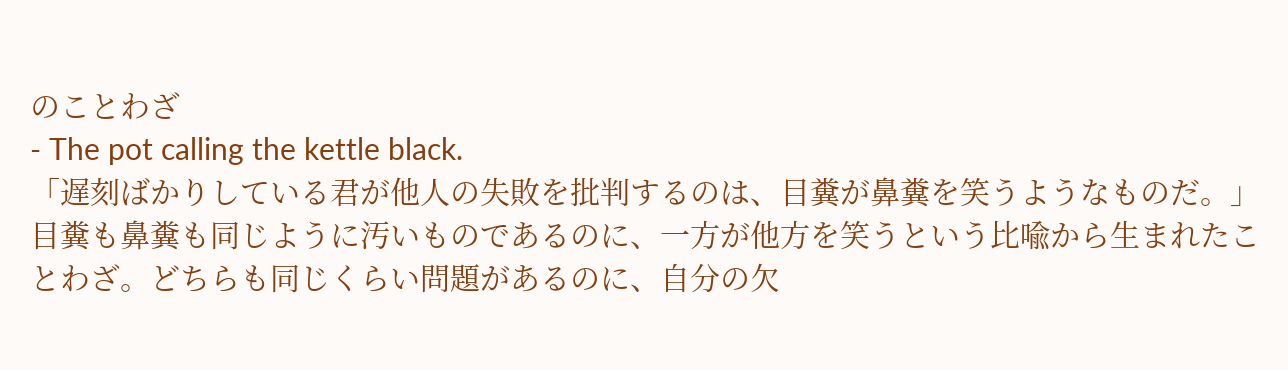のことわざ
- The pot calling the kettle black.
「遅刻ばかりしている君が他人の失敗を批判するのは、目糞が鼻糞を笑うようなものだ。」
目糞も鼻糞も同じように汚いものであるのに、一方が他方を笑うという比喩から生まれたことわざ。どちらも同じくらい問題があるのに、自分の欠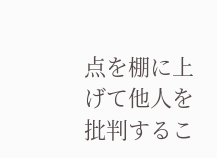点を棚に上げて他人を批判するこ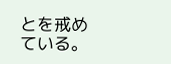とを戒めている。